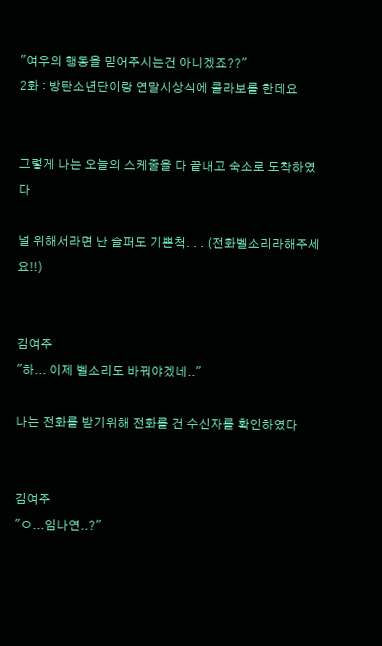"여우의 행동을 믿어주시는건 아니겠죠??"
2화 : 방탄소년단이랑 연말시상식에 콜라보를 한데요


그렇게 나는 오늘의 스케줄을 다 끝내고 숙소로 도착하였다

널 위해서라면 난 슬퍼도 기쁜척. . . (전화벨소리라해주세요!!)


김여주
"하... 이제 벨소리도 바꿔야겠네.."

나는 전화를 받기위해 전화를 건 수신자를 확인하였다


김여주
"ㅇ...임나연..?"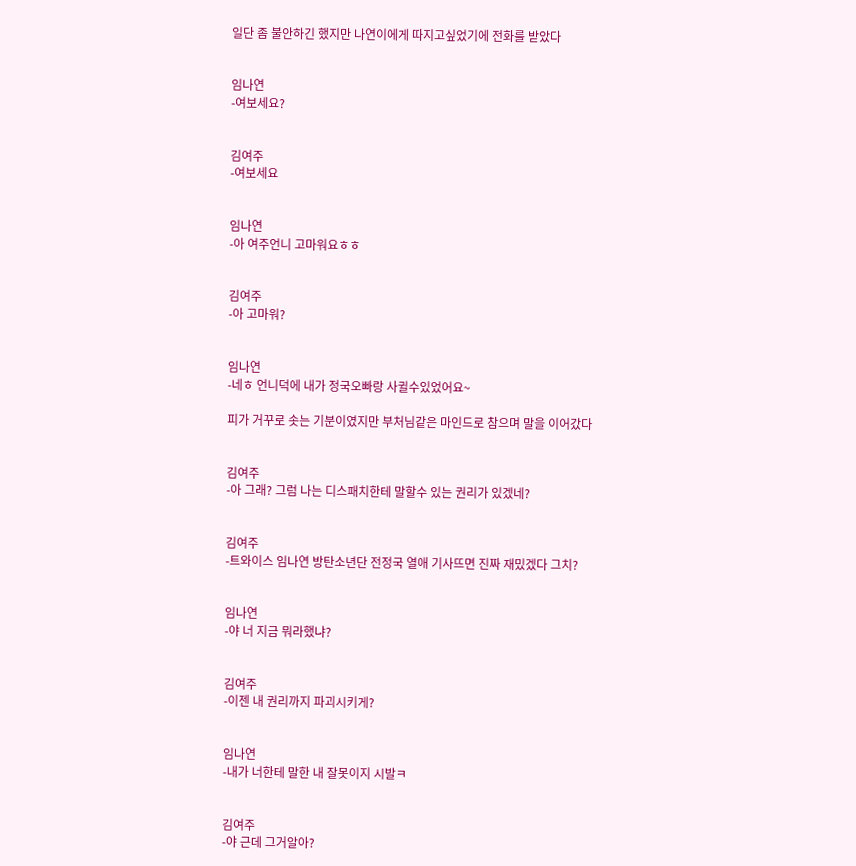일단 좀 불안하긴 했지만 나연이에게 따지고싶었기에 전화를 받았다


임나연
-여보세요?


김여주
-여보세요


임나연
-아 여주언니 고마워요ㅎㅎ


김여주
-아 고마워?


임나연
-네ㅎ 언니덕에 내가 정국오빠랑 사귈수있었어요~

피가 거꾸로 솟는 기분이였지만 부처님같은 마인드로 참으며 말을 이어갔다


김여주
-아 그래? 그럼 나는 디스패치한테 말할수 있는 권리가 있겠네?


김여주
-트와이스 임나연 방탄소년단 전정국 열애 기사뜨면 진짜 재밌겠다 그치?


임나연
-야 너 지금 뭐라했냐?


김여주
-이젠 내 권리까지 파괴시키게?


임나연
-내가 너한테 말한 내 잘못이지 시발ㅋ


김여주
-야 근데 그거알아?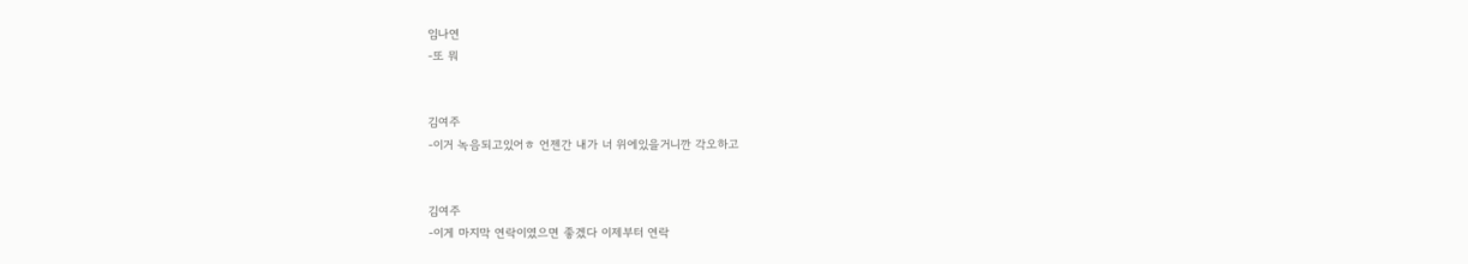임나연
-또 뭐


김여주
-이거 녹음되고있어ㅎ 언젠간 내가 너 위에있을거니깐 각오하고


김여주
-이게 마지막 연락이였으면 좋겠다 이제부터 연락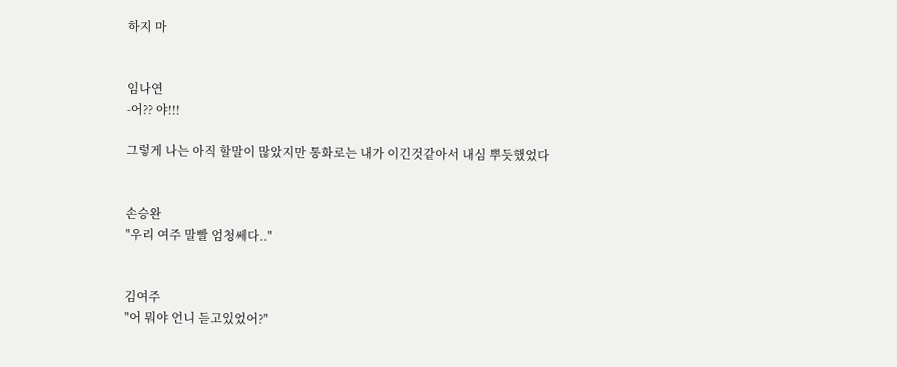하지 마


임나연
-어?? 야!!!

그렇게 나는 아직 할말이 많았지만 통화로는 내가 이긴것같아서 내심 뿌듯했었다


손승완
"우리 여주 말빨 엄청쎄다.."


김여주
"어 뭐야 언니 듣고있었어?"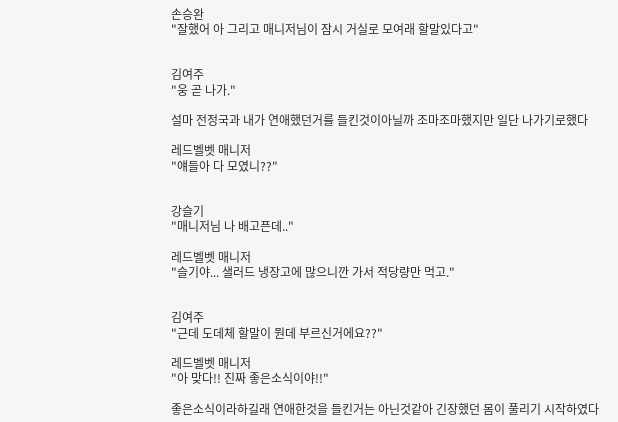손승완
"잘했어 아 그리고 매니저님이 잠시 거실로 모여래 할말있다고"


김여주
"웅 곧 나가."

설마 전정국과 내가 연애했던거를 들킨것이아닐까 조마조마했지만 일단 나가기로했다

레드벨벳 매니저
"얘들아 다 모였니??"


강슬기
"매니저님 나 배고픈데.."

레드벨벳 매니저
"슬기야... 샐러드 냉장고에 많으니깐 가서 적당량만 먹고."


김여주
"근데 도데체 할말이 뭔데 부르신거에요??"

레드벨벳 매니저
"아 맞다!! 진짜 좋은소식이야!!"

좋은소식이라하길래 연애한것을 들킨거는 아닌것같아 긴장했던 몸이 풀리기 시작하였다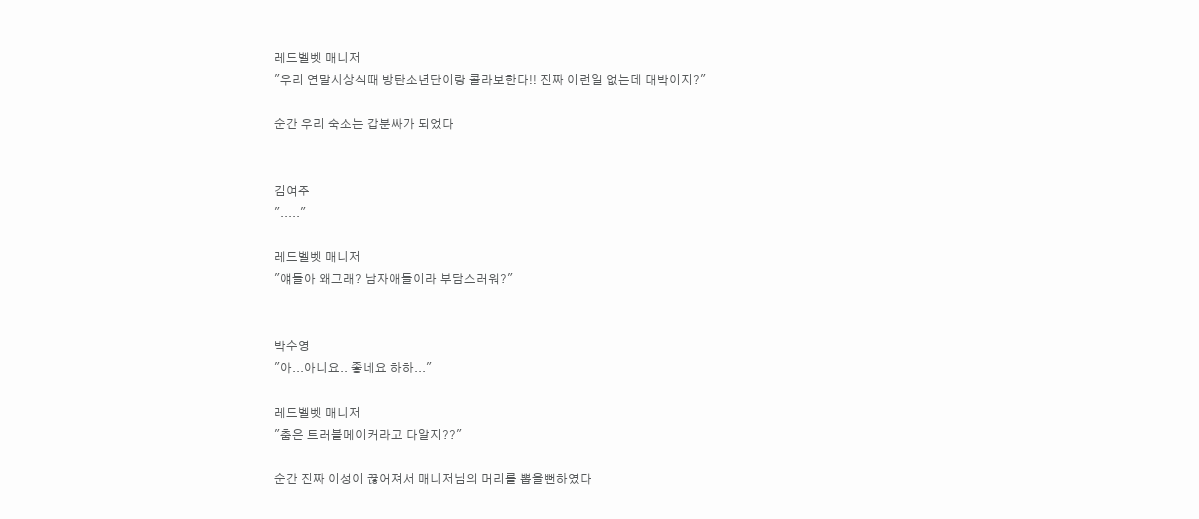레드벨벳 매니저
"우리 연말시상식때 방탄소년단이랑 콜라보한다!! 진짜 이런일 없는데 대박이지?"

순간 우리 숙소는 갑분싸가 되었다


김여주
"....."

레드벨벳 매니저
"얘들아 왜그래? 남자애들이라 부담스러워?"


박수영
"아...아니요.. 좋네요 하하..."

레드벨벳 매니저
"춤은 트러블메이커라고 다알지??"

순간 진짜 이성이 끊어져서 매니저님의 머리를 뽑을뻔하였다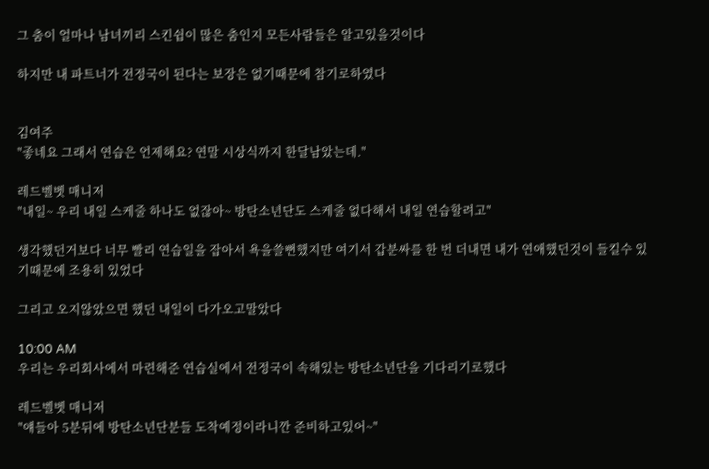그 춤이 얼마나 남녀끼리 스킨쉽이 많은 춤인지 모든사람들은 알고있을것이다

하지만 내 파트너가 전정국이 된다는 보장은 없기때문에 참기로하였다


김여주
"좋네요 그래서 연습은 언제해요? 연말 시상식까지 한달남았는데."

레드벨벳 매니저
"내일~ 우리 내일 스케줄 하나도 없잖아~ 방탄소년단도 스케줄 없다해서 내일 연습할려고"

생각했던거보다 너무 빨리 연습일을 잡아서 욕을쓸뻔했지만 여기서 갑분싸를 한 번 더내면 내가 연애했던것이 들킬수 있기때문에 조용히 있었다

그리고 오지않았으면 했던 내일이 다가오고말았다

10:00 AM
우리는 우리회사에서 마련해준 연습실에서 전정국이 속해있는 방탄소년단을 기다리기로했다

레드벨벳 매니저
"얘들아 5분뒤에 방탄소년단분들 도착예정이라니깐 준비하고있어~"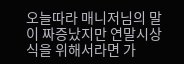오늘따라 매니저님의 말이 짜증났지만 연말시상식을 위해서라면 가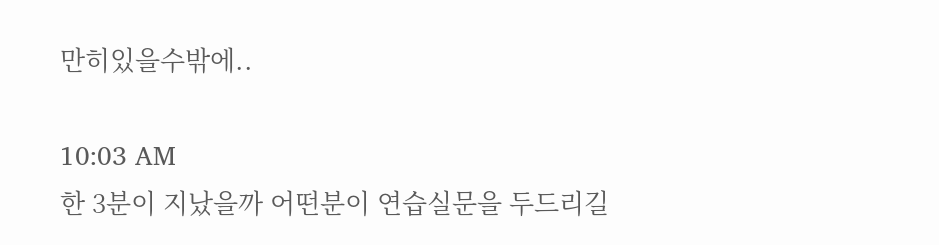만히있을수밖에..

10:03 AM
한 3분이 지났을까 어떤분이 연습실문을 두드리길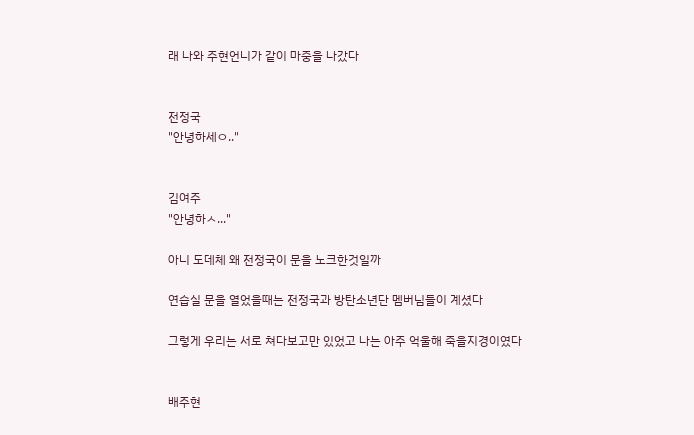래 나와 주현언니가 같이 마중을 나갔다


전정국
"안녕하세ㅇ.."


김여주
"안녕하ㅅ..."

아니 도데체 왜 전정국이 문을 노크한것일까

연습실 문을 열었을때는 전정국과 방탄소년단 멤버님들이 계셨다

그렇게 우리는 서로 쳐다보고만 있었고 나는 아주 억울해 죽을지경이였다


배주현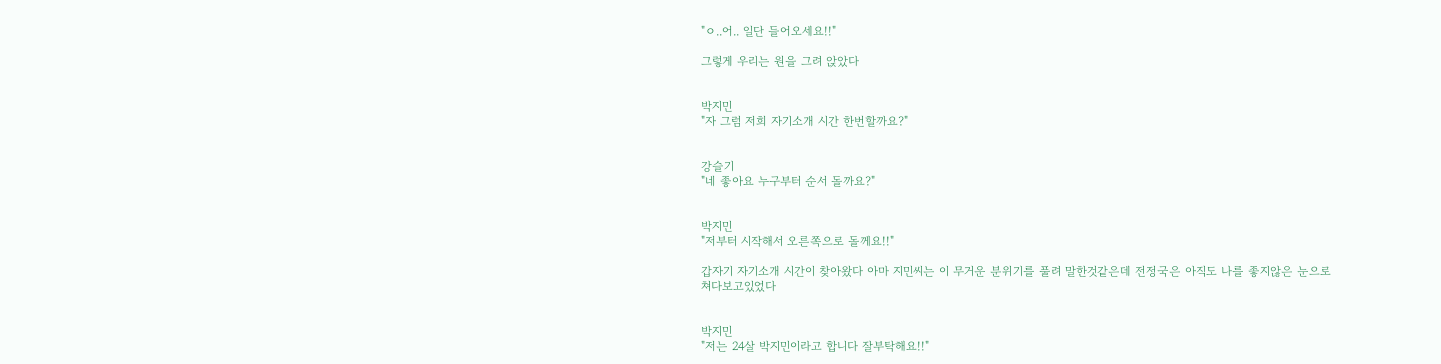"ㅇ..어.. 일단 들어오세요!!"

그렇게 우리는 원을 그려 앉았다


박지민
"자 그럼 저희 자기소개 시간 한번할까요?"


강슬기
"네 좋아요 누구부터 순서 돌까요?"


박지민
"저부터 시작해서 오른쪽으로 돌께요!!"

갑자기 자기소개 시간이 찾아왔다 아마 지민씨는 이 무거운 분위기를 풀려 말한것같은데 전정국은 아직도 나를 좋지않은 눈으로 쳐다보고있었다


박지민
"저는 24살 박지민이라고 합니다 잘부탁해요!!"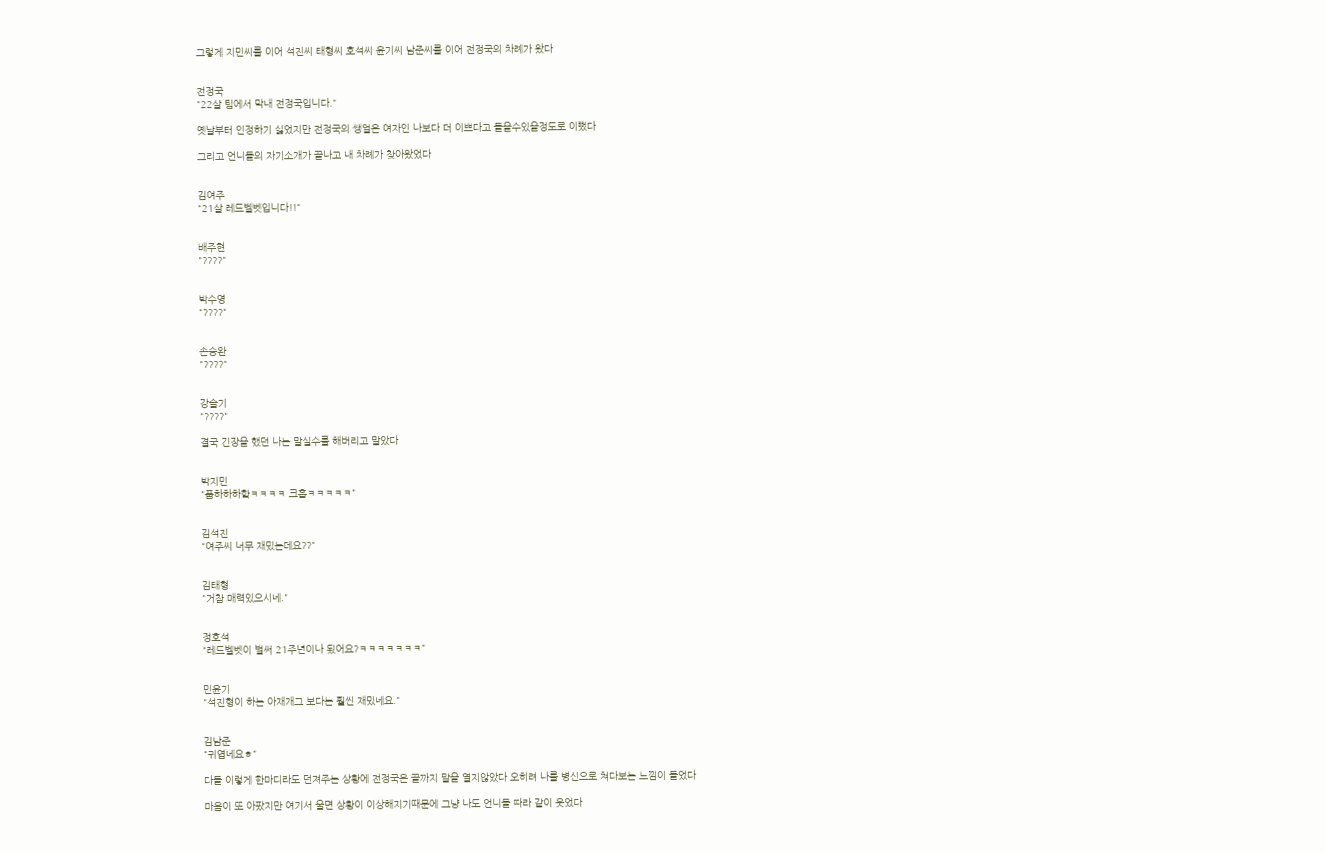그렇게 지민씨를 이어 석진씨 태형씨 호석씨 윤기씨 남준씨를 이어 전정국의 차례가 왔다


전정국
"22살 팀에서 막내 전정국입니다."

옛날부터 인정하기 싫었지만 전정국의 쌩얼은 여자인 나보다 더 이쁘다고 들을수있을정도로 이뻤다

그리고 언니들의 자기소개가 끝나고 내 차례가 찾아왔었다


김여주
"21살 레드벨벳입니다!!"


배주현
"????"


박수영
"????"


손승완
"????"


강슬기
"????"

결국 긴장을 했던 나는 말실수를 해버리고 말았다


박지민
"풉하하하핰ㅋㅋㅋㅋ 크흡ㅋㅋㅋㅋㅋ"


김석진
"여주씨 너무 재밌는데요??"


김태형
"거참 매력있으시네."


정호석
"레드벨벳이 벌써 21주년이나 됬어요?ㅋㅋㅋㅋㅋㅋㅋ"


민윤기
"석진형이 하는 아재개그 보다는 훨씬 재밌네요."


김남준
"귀엽네요ㅎ"

다들 이렇게 한마디라도 던져주는 상황에 전정국은 끝까지 말을 열지않았다 오히려 나를 병신으로 쳐다보는 느낌이 들었다

마음이 또 아팠지만 여기서 울면 상황이 이상해지기때문에 그냥 나도 언니들 따라 같이 웃었다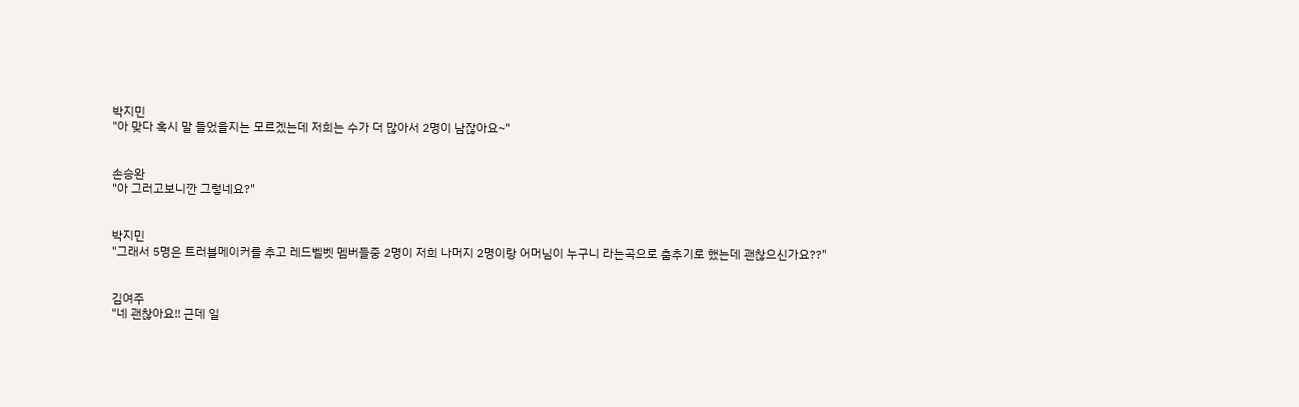박지민
"아 맞다 혹시 말 들었을지는 모르겠는데 저희는 수가 더 많아서 2명이 남잖아요~"


손승완
"아 그러고보니깐 그렇네요?"


박지민
"그래서 5명은 트러블메이커를 추고 레드벨벳 멤버들중 2명이 저희 나머지 2명이랑 어머님이 누구니 라는곡으로 춤추기로 했는데 괜찮으신가요??"


김여주
"네 괜찮아요!! 근데 일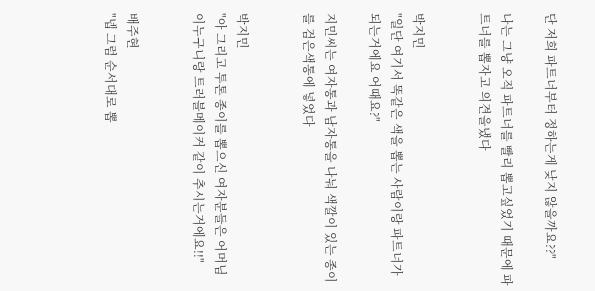단 저희 파트너부터 정하는게 낮지 않을까요??"

나는 그냥 오직 파트너를 빨리 뽑고싶었기 때문에 파트너를 뽑자고 의견을냈다


박지민
"일단 여기서 똑같은 색을 뽑는 사람이랑 파트너가 되는거에요 어때요?"

지민씨는 여자통과 남자통을 나눠 색깔이 있는 종이를 검은색통에 넣었다


박지민
"아 그리고 투톤 종이를 뽑으신 여자분들은 어머님이누구니랑 트러블메이커 같이 추시는거에요!!"


배주현
"넵 그럼 순서대로 뽑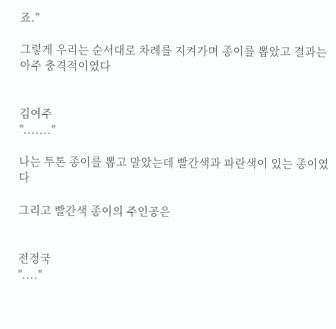죠."

그렇게 우리는 순서대로 차례를 지켜가며 종이를 뽑았고 결과는 아주 충격적이였다


김여주
"......."

나는 투톤 종이를 뽑고 말았는데 빨간색과 파란색이 있는 종이였다

그리고 빨간색 종이의 주인공은


전정국
"...."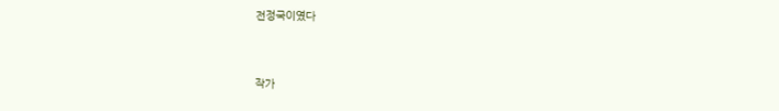전정국이였다


작가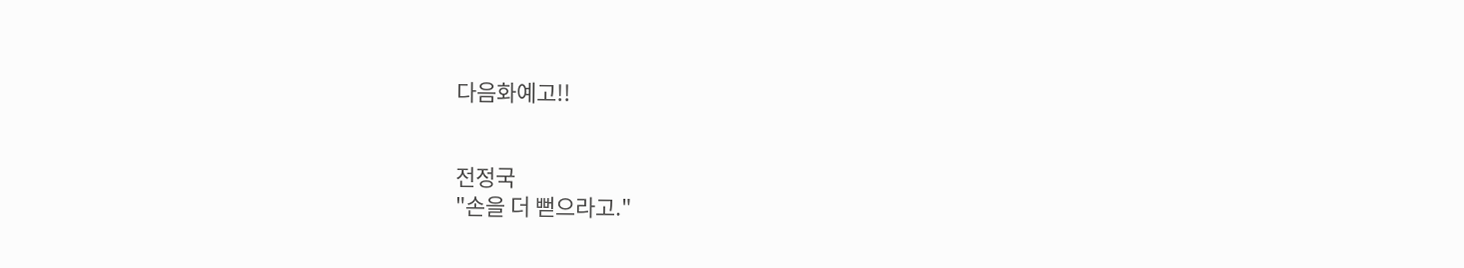다음화예고!!


전정국
"손을 더 뻗으라고."